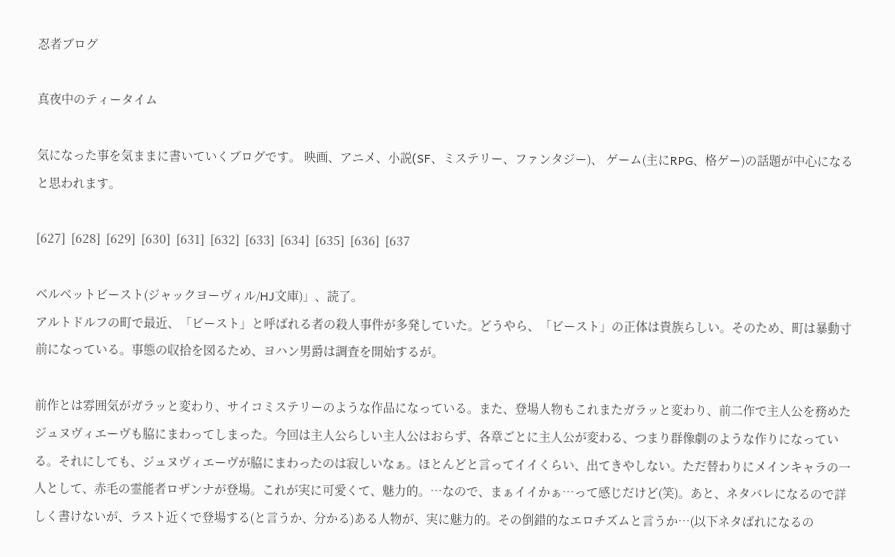忍者ブログ

真夜中のティータイム

気になった事を気ままに書いていくブログです。 映画、アニメ、小説(SF、ミステリー、ファンタジー)、 ゲーム(主にRPG、格ゲー)の話題が中心になると思われます。

[627]  [628]  [629]  [630]  [631]  [632]  [633]  [634]  [635]  [636]  [637

ベルベットビースト(ジャックヨーヴィル/HJ文庫)」、読了。
アルトドルフの町で最近、「ビースト」と呼ばれる者の殺人事件が多発していた。どうやら、「ビースト」の正体は貴族らしい。そのため、町は暴動寸前になっている。事態の収拾を図るため、ヨハン男爵は調査を開始するが。

前作とは雰囲気がガラッと変わり、サイコミステリーのような作品になっている。また、登場人物もこれまたガラッと変わり、前二作で主人公を務めたジュヌヴィエーヴも脇にまわってしまった。今回は主人公らしい主人公はおらず、各章ごとに主人公が変わる、つまり群像劇のような作りになっている。それにしても、ジュヌヴィエーヴが脇にまわったのは寂しいなぁ。ほとんどと言ってイイくらい、出てきやしない。ただ替わりにメインキャラの一人として、赤毛の霊能者ロザンナが登場。これが実に可愛くて、魅力的。…なので、まぁイイかぁ…って感じだけど(笑)。あと、ネタバレになるので詳しく書けないが、ラスト近くで登場する(と言うか、分かる)ある人物が、実に魅力的。その倒錯的なエロチズムと言うか…(以下ネタばれになるの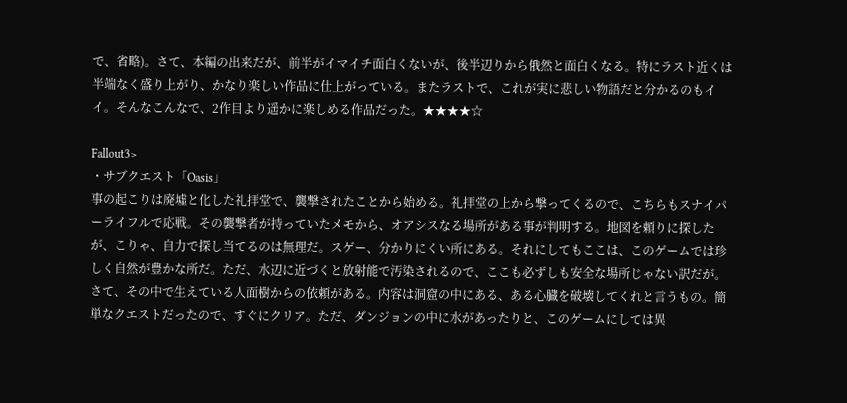で、省略)。さて、本編の出来だが、前半がイマイチ面白くないが、後半辺りから俄然と面白くなる。特にラスト近くは半端なく盛り上がり、かなり楽しい作品に仕上がっている。またラストで、これが実に悲しい物語だと分かるのもイイ。そんなこんなで、2作目より遥かに楽しめる作品だった。★★★★☆

Fallout3>
・サブクエスト「Oasis」
事の起こりは廃墟と化した礼拝堂で、襲撃されたことから始める。礼拝堂の上から撃ってくるので、こちらもスナイパーライフルで応戦。その襲撃者が持っていたメモから、オアシスなる場所がある事が判明する。地図を頼りに探したが、こりゃ、自力で探し当てるのは無理だ。スゲー、分かりにくい所にある。それにしてもここは、このゲームでは珍しく自然が豊かな所だ。ただ、水辺に近づくと放射能で汚染されるので、ここも必ずしも安全な場所じゃない訳だが。さて、その中で生えている人面樹からの依頼がある。内容は洞窟の中にある、ある心臓を破壊してくれと言うもの。簡単なクエストだったので、すぐにクリア。ただ、ダンジョンの中に水があったりと、このゲームにしては異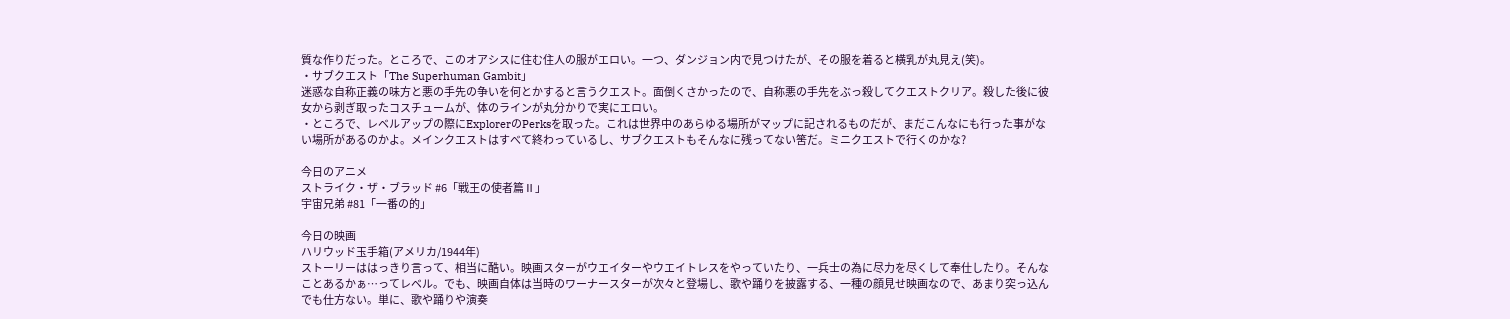質な作りだった。ところで、このオアシスに住む住人の服がエロい。一つ、ダンジョン内で見つけたが、その服を着ると横乳が丸見え(笑)。
・サブクエスト「The Superhuman Gambit」
迷惑な自称正義の味方と悪の手先の争いを何とかすると言うクエスト。面倒くさかったので、自称悪の手先をぶっ殺してクエストクリア。殺した後に彼女から剥ぎ取ったコスチュームが、体のラインが丸分かりで実にエロい。
・ところで、レベルアップの際にExplorerのPerksを取った。これは世界中のあらゆる場所がマップに記されるものだが、まだこんなにも行った事がない場所があるのかよ。メインクエストはすべて終わっているし、サブクエストもそんなに残ってない筈だ。ミニクエストで行くのかな?

今日のアニメ
ストライク・ザ・ブラッド #6「戦王の使者篇Ⅱ」
宇宙兄弟 #81「一番の的」

今日の映画
ハリウッド玉手箱(アメリカ/1944年)
ストーリーははっきり言って、相当に酷い。映画スターがウエイターやウエイトレスをやっていたり、一兵士の為に尽力を尽くして奉仕したり。そんなことあるかぁ…ってレベル。でも、映画自体は当時のワーナースターが次々と登場し、歌や踊りを披露する、一種の顔見せ映画なので、あまり突っ込んでも仕方ない。単に、歌や踊りや演奏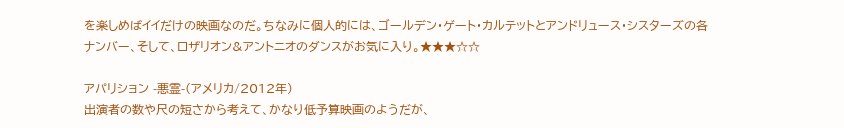を楽しめばイイだけの映画なのだ。ちなみに個人的には、ゴールデン・ゲート・カルテットとアンドリュース・シスターズの各ナンバー、そして、ロザリオン&アントニオのダンスがお気に入り。★★★☆☆

アパリション -悪霊-(アメリカ/2012年)
出演者の数や尺の短さから考えて、かなり低予算映画のようだが、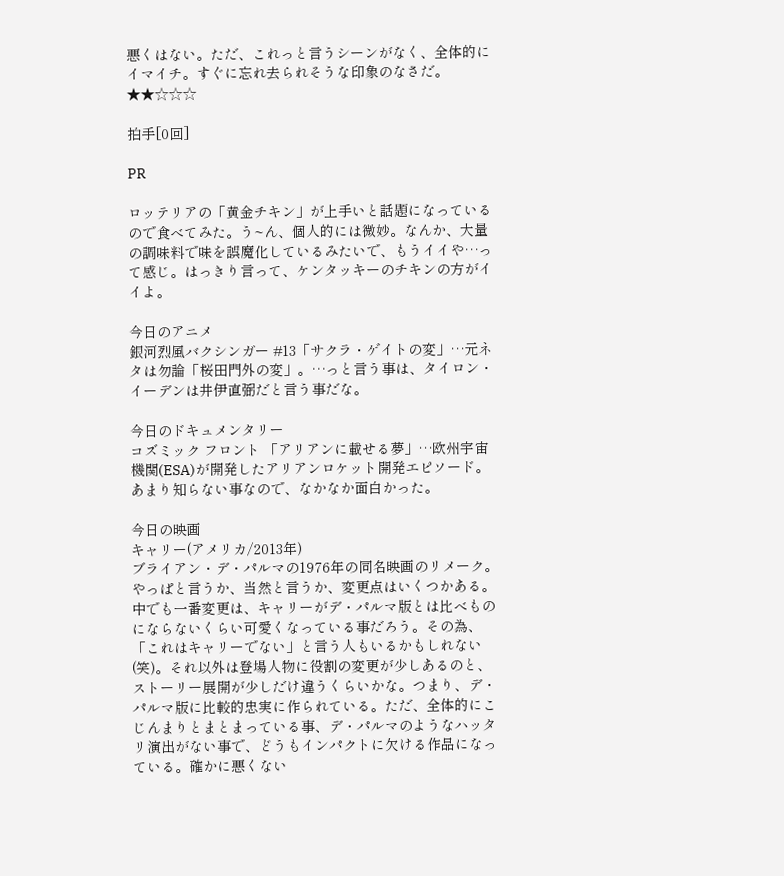悪くはない。ただ、これっと言うシーンがなく、全体的にイマイチ。すぐに忘れ去られそうな印象のなさだ。★★☆☆☆

拍手[0回]

PR

ロッテリアの「黄金チキン」が上手いと話題になっているので食べてみた。う~ん、個人的には微妙。なんか、大量の調味料で味を誤魔化しているみたいで、もうイイや…って感じ。はっきり言って、ケンタッキーのチキンの方がイイよ。

今日のアニメ
銀河烈風バクシンガー #13「サクラ・ゲイトの変」…元ネタは勿論「桜田門外の変」。…っと言う事は、タイロン・イーデンは井伊直弼だと言う事だな。

今日のドキュメンタリー
コズミック フロント 「アリアンに載せる夢」…欧州宇宙機関(ESA)が開発したアリアンロケット開発エピソード。あまり知らない事なので、なかなか面白かった。

今日の映画
キャリー(アメリカ/2013年)
ブライアン・デ・パルマの1976年の同名映画のリメーク。やっぱと言うか、当然と言うか、変更点はいくつかある。中でも一番変更は、キャリーがデ・パルマ版とは比べものにならないくらい可愛くなっている事だろう。その為、「これはキャリーでない」と言う人もいるかもしれない(笑)。それ以外は登場人物に役割の変更が少しあるのと、ストーリー展開が少しだけ違うくらいかな。つまり、デ・パルマ版に比較的忠実に作られている。ただ、全体的にこじんまりとまとまっている事、デ・パルマのようなハッタリ演出がない事で、どうもインパクトに欠ける作品になっている。確かに悪くない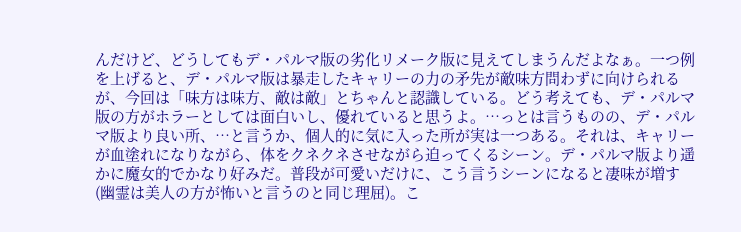んだけど、どうしてもデ・パルマ版の劣化リメーク版に見えてしまうんだよなぁ。一つ例を上げると、デ・パルマ版は暴走したキャリーの力の矛先が敵味方問わずに向けられるが、今回は「味方は味方、敵は敵」とちゃんと認識している。どう考えても、デ・パルマ版の方がホラーとしては面白いし、優れていると思うよ。…っとは言うものの、デ・パルマ版より良い所、…と言うか、個人的に気に入った所が実は一つある。それは、キャリーが血塗れになりながら、体をクネクネさせながら迫ってくるシーン。デ・パルマ版より遥かに魔女的でかなり好みだ。普段が可愛いだけに、こう言うシーンになると凄味が増す(幽霊は美人の方が怖いと言うのと同じ理屈)。こ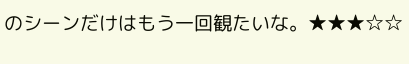のシーンだけはもう一回観たいな。★★★☆☆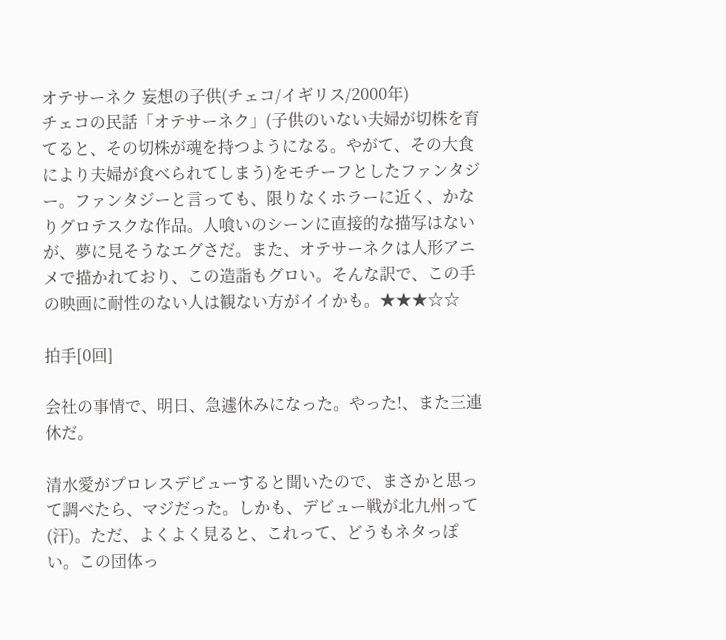オテサーネク 妄想の子供(チェコ/イギリス/2000年)
チェコの民話「オテサーネク」(子供のいない夫婦が切株を育てると、その切株が魂を持つようになる。やがて、その大食により夫婦が食べられてしまう)をモチーフとしたファンタジー。ファンタジーと言っても、限りなくホラーに近く、かなりグロテスクな作品。人喰いのシーンに直接的な描写はないが、夢に見そうなエグさだ。また、オテサーネクは人形アニメで描かれており、この造詣もグロい。そんな訳で、この手の映画に耐性のない人は観ない方がイイかも。★★★☆☆

拍手[0回]

会社の事情で、明日、急遽休みになった。やった!、また三連休だ。

清水愛がプロレスデビューすると聞いたので、まさかと思って調べたら、マジだった。しかも、デビュー戦が北九州って(汗)。ただ、よくよく見ると、これって、どうもネタっぽい。この団体っ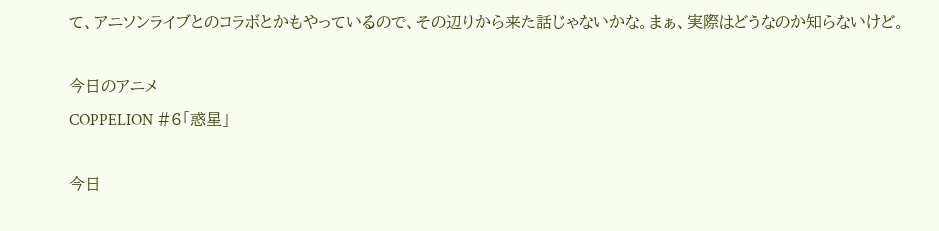て、アニソンライブとのコラボとかもやっているので、その辺りから来た話じゃないかな。まぁ、実際はどうなのか知らないけど。

今日のアニメ
COPPELION #6「惑星」

今日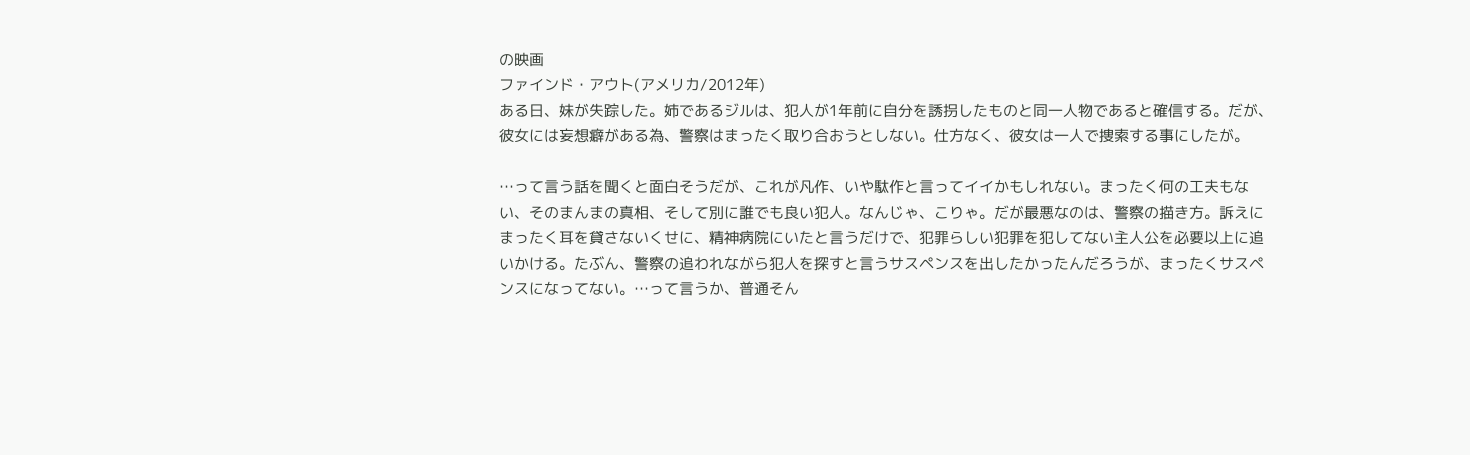の映画
ファインド・アウト(アメリカ/2012年)
ある日、妹が失踪した。姉であるジルは、犯人が1年前に自分を誘拐したものと同一人物であると確信する。だが、彼女には妄想癖がある為、警察はまったく取り合おうとしない。仕方なく、彼女は一人で捜索する事にしたが。

…って言う話を聞くと面白そうだが、これが凡作、いや駄作と言ってイイかもしれない。まったく何の工夫もない、そのまんまの真相、そして別に誰でも良い犯人。なんじゃ、こりゃ。だが最悪なのは、警察の描き方。訴えにまったく耳を貸さないくせに、精神病院にいたと言うだけで、犯罪らしい犯罪を犯してない主人公を必要以上に追いかける。たぶん、警察の追われながら犯人を探すと言うサスペンスを出したかったんだろうが、まったくサスペンスになってない。…って言うか、普通そん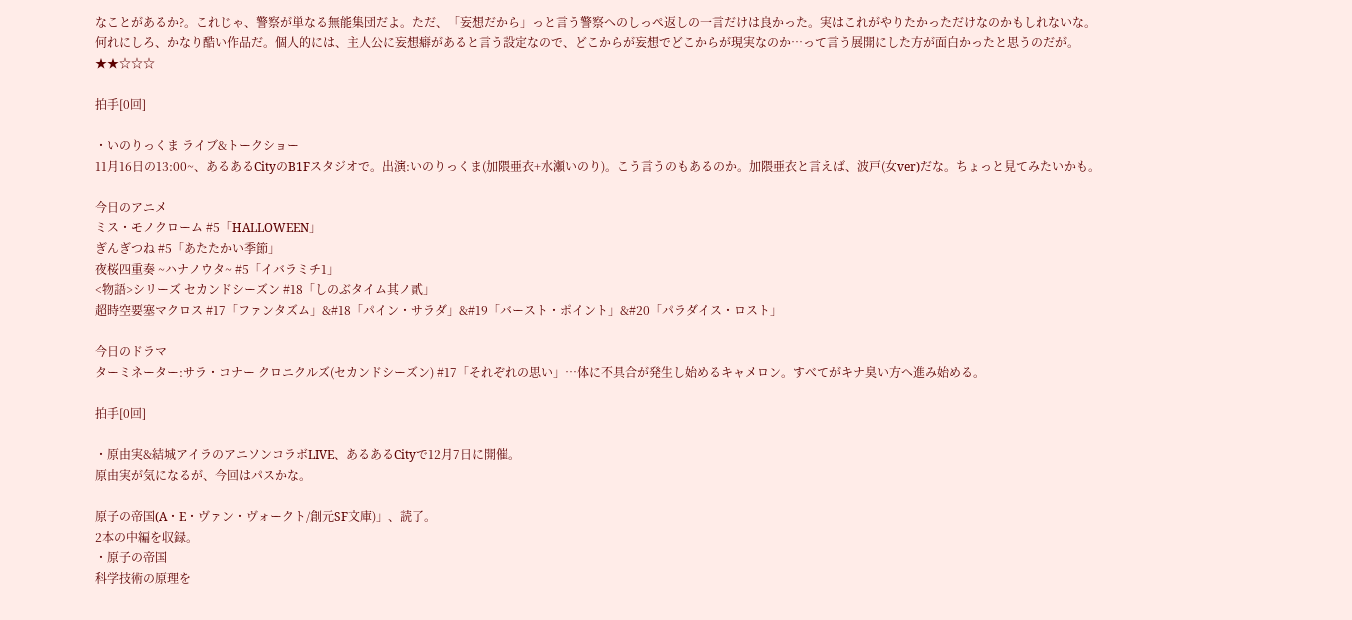なことがあるか?。これじゃ、警察が単なる無能集団だよ。ただ、「妄想だから」っと言う警察へのしっぺ返しの一言だけは良かった。実はこれがやりたかっただけなのかもしれないな。何れにしろ、かなり酷い作品だ。個人的には、主人公に妄想癖があると言う設定なので、どこからが妄想でどこからが現実なのか…って言う展開にした方が面白かったと思うのだが。★★☆☆☆

拍手[0回]

・いのりっくま ライブ&トークショー
11月16日の13:00~、あるあるCityのB1Fスタジオで。出演:いのりっくま(加隈亜衣+水瀬いのり)。こう言うのもあるのか。加隈亜衣と言えば、波戸(女ver)だな。ちょっと見てみたいかも。

今日のアニメ
ミス・モノクローム #5「HALLOWEEN」
ぎんぎつね #5「あたたかい季節」
夜桜四重奏 ~ハナノウタ~ #5「イバラミチ1」
<物語>シリーズ セカンドシーズン #18「しのぶタイム其ノ貳」
超時空要塞マクロス #17「ファンタズム」&#18「パイン・サラダ」&#19「バースト・ポイント」&#20「パラダイス・ロスト」

今日のドラマ
ターミネーター:サラ・コナー クロニクルズ(セカンドシーズン) #17「それぞれの思い」…体に不具合が発生し始めるキャメロン。すべてがキナ臭い方へ進み始める。

拍手[0回]

・原由実&結城アイラのアニソンコラボLIVE、あるあるCityで12月7日に開催。
原由実が気になるが、今回はパスかな。

原子の帝国(A・E・ヴァン・ヴォークト/創元SF文庫)」、読了。
2本の中編を収録。
・原子の帝国
科学技術の原理を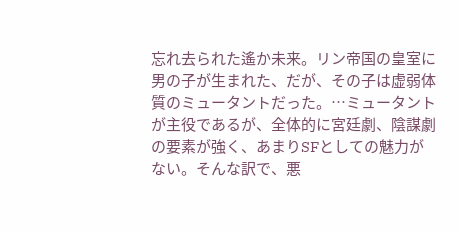忘れ去られた遙か未来。リン帝国の皇室に男の子が生まれた、だが、その子は虚弱体質のミュータントだった。…ミュータントが主役であるが、全体的に宮廷劇、陰謀劇の要素が強く、あまりSFとしての魅力がない。そんな訳で、悪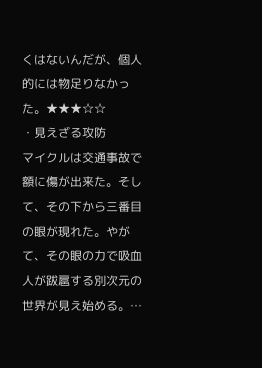くはないんだが、個人的には物足りなかった。★★★☆☆
・見えざる攻防
マイクルは交通事故で額に傷が出来た。そして、その下から三番目の眼が現れた。やがて、その眼の力で吸血人が跋扈する別次元の世界が見え始める。…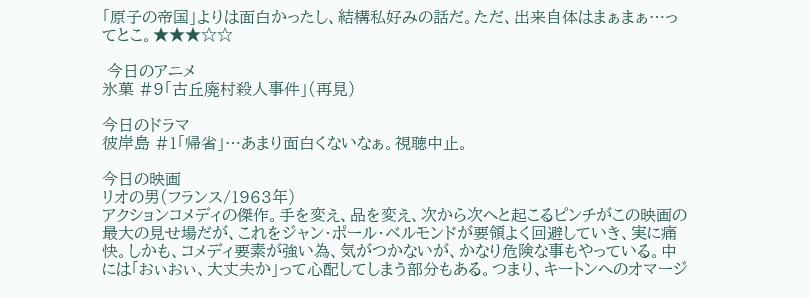「原子の帝国」よりは面白かったし、結構私好みの話だ。ただ、出来自体はまぁまぁ…ってとこ。★★★☆☆

 今日のアニメ
氷菓 #9「古丘廃村殺人事件」(再見)

今日のドラマ
彼岸島 #1「帰省」…あまり面白くないなぁ。視聴中止。

今日の映画
リオの男(フランス/1963年)
アクションコメディの傑作。手を変え、品を変え、次から次へと起こるピンチがこの映画の最大の見せ場だが、これをジャン・ポール・ベルモンドが要領よく回避していき、実に痛快。しかも、コメディ要素が強い為、気がつかないが、かなり危険な事もやっている。中には「おぃおぃ、大丈夫か」って心配してしまう部分もある。つまり、キートンへのオマージ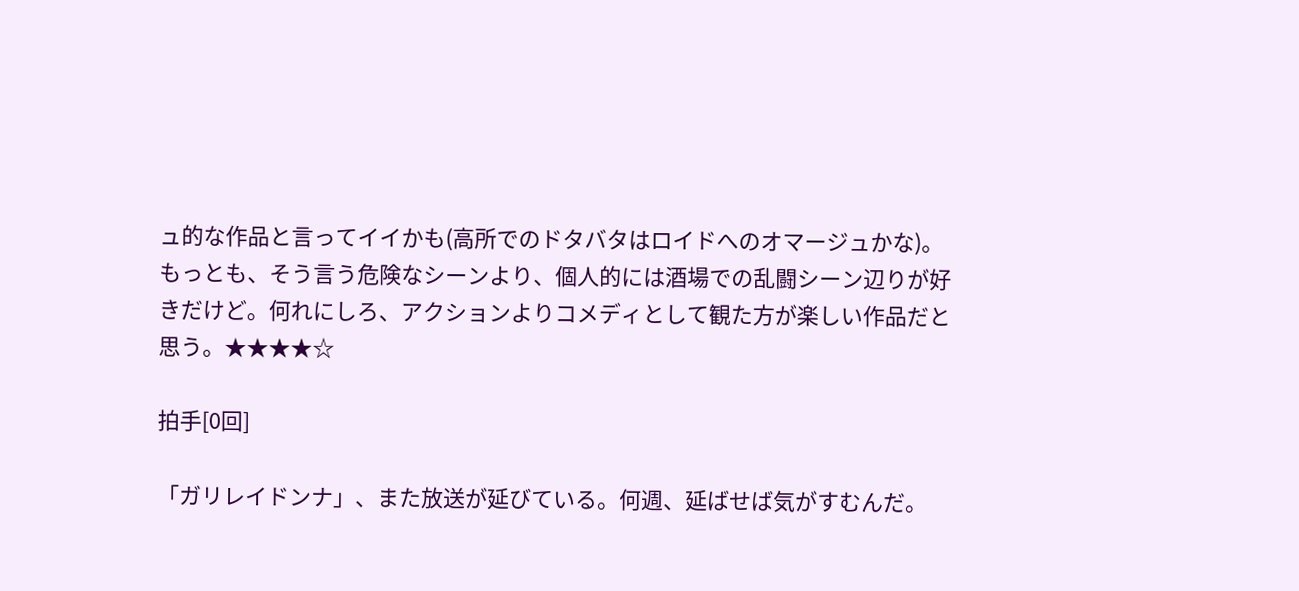ュ的な作品と言ってイイかも(高所でのドタバタはロイドへのオマージュかな)。もっとも、そう言う危険なシーンより、個人的には酒場での乱闘シーン辺りが好きだけど。何れにしろ、アクションよりコメディとして観た方が楽しい作品だと思う。★★★★☆

拍手[0回]

「ガリレイドンナ」、また放送が延びている。何週、延ばせば気がすむんだ。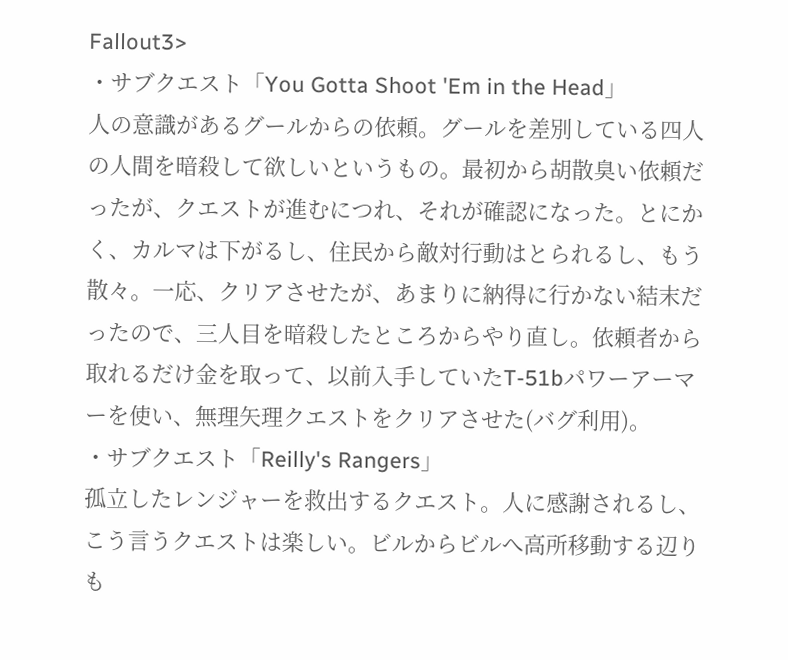Fallout3>
・サブクエスト「You Gotta Shoot 'Em in the Head」
人の意識があるグールからの依頼。グールを差別している四人の人間を暗殺して欲しいというもの。最初から胡散臭い依頼だったが、クエストが進むにつれ、それが確認になった。とにかく、カルマは下がるし、住民から敵対行動はとられるし、もう散々。一応、クリアさせたが、あまりに納得に行かない結末だったので、三人目を暗殺したところからやり直し。依頼者から取れるだけ金を取って、以前入手していたT-51bパワーアーマーを使い、無理矢理クエストをクリアさせた(バグ利用)。
・サブクエスト「Reilly's Rangers」
孤立したレンジャーを救出するクエスト。人に感謝されるし、こう言うクエストは楽しい。ビルからビルへ高所移動する辺りも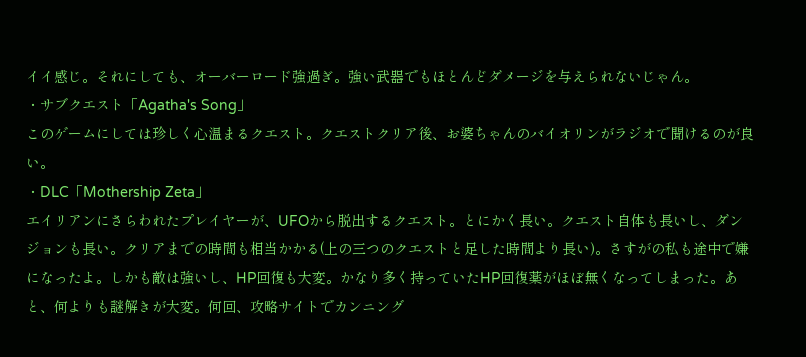イイ感じ。それにしても、オーバーロード強過ぎ。強い武器でもほとんどダメージを与えられないじゃん。
・サブクエスト「Agatha's Song」
このゲームにしては珍しく心温まるクエスト。クエストクリア後、お婆ちゃんのバイオリンがラジオで聞けるのが良い。
・DLC「Mothership Zeta」
エイリアンにさらわれたプレイヤーが、UFOから脱出するクエスト。とにかく長い。クエスト自体も長いし、ダンジョンも長い。クリアまでの時間も相当かかる(上の三つのクエストと足した時間より長い)。さすがの私も途中で嫌になったよ。しかも敵は強いし、HP回復も大変。かなり多く持っていたHP回復薬がほぼ無くなってしまった。あと、何よりも謎解きが大変。何回、攻略サイトでカンニング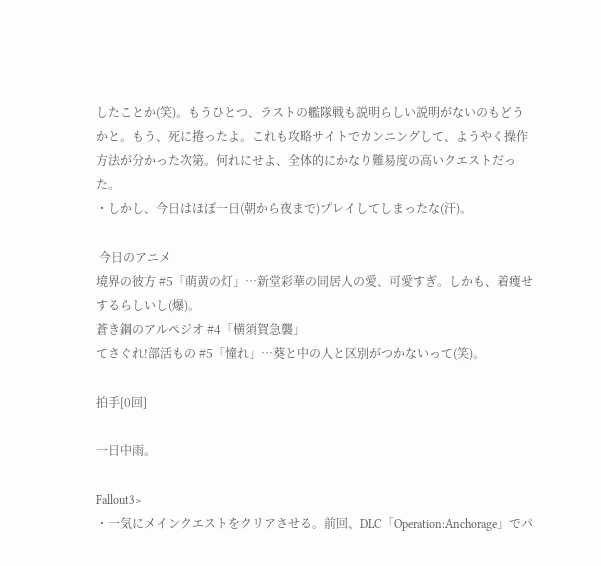したことか(笑)。もうひとつ、ラストの艦隊戦も説明らしい説明がないのもどうかと。もう、死に捲ったよ。これも攻略サイトでカンニングして、ようやく操作方法が分かった次第。何れにせよ、全体的にかなり難易度の高いクエストだった。
・しかし、今日はほぼ一日(朝から夜まで)プレイしてしまったな(汗)。

 今日のアニメ
境界の彼方 #5「萌黄の灯」…新堂彩華の同居人の愛、可愛すぎ。しかも、着痩せするらしいし(爆)。
蒼き鋼のアルペジオ #4「横須賀急襲」
てさぐれ!部活もの #5「憧れ」…葵と中の人と区別がつかないって(笑)。

拍手[0回]

一日中雨。

Fallout3>
・一気にメインクエストをクリアさせる。前回、DLC「Operation:Anchorage」でパ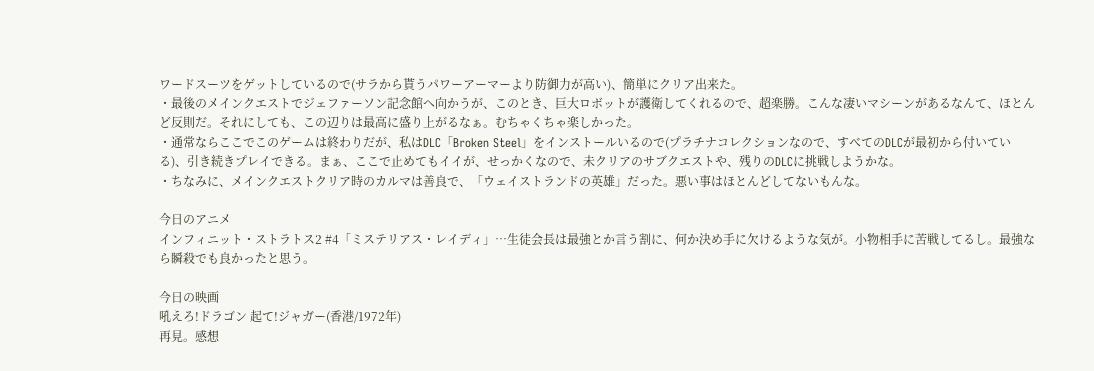ワードスーツをゲットしているので(サラから貰うパワーアーマーより防御力が高い)、簡単にクリア出来た。
・最後のメインクエストでジェファーソン記念館へ向かうが、このとき、巨大ロボットが護衛してくれるので、超楽勝。こんな凄いマシーンがあるなんて、ほとんど反則だ。それにしても、この辺りは最高に盛り上がるなぁ。むちゃくちゃ楽しかった。
・通常ならここでこのゲームは終わりだが、私はDLC「Broken Steel」をインストールいるので(プラチナコレクションなので、すべてのDLCが最初から付いている)、引き続きプレイできる。まぁ、ここで止めてもイイが、せっかくなので、未クリアのサブクエストや、残りのDLCに挑戦しようかな。
・ちなみに、メインクエストクリア時のカルマは善良で、「ウェイストランドの英雄」だった。悪い事はほとんどしてないもんな。

今日のアニメ
インフィニット・ストラトス2 #4「ミステリアス・レイディ」…生徒会長は最強とか言う割に、何か決め手に欠けるような気が。小物相手に苦戦してるし。最強なら瞬殺でも良かったと思う。

今日の映画
吼えろ!ドラゴン 起て!ジャガー(香港/1972年)
再見。感想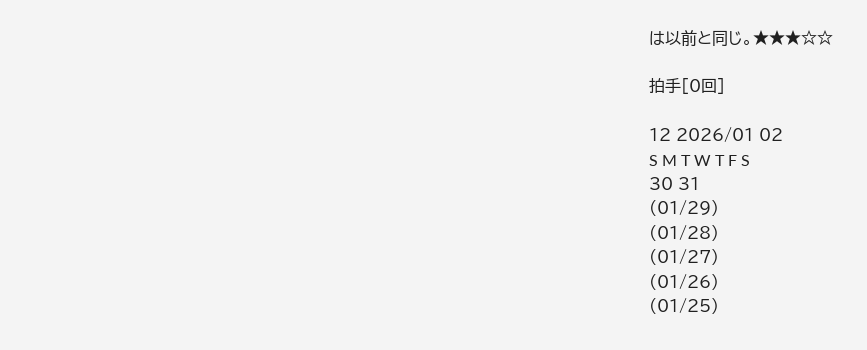は以前と同じ。★★★☆☆

拍手[0回]

12 2026/01 02
S M T W T F S
30 31
(01/29)
(01/28)
(01/27)
(01/26)
(01/25)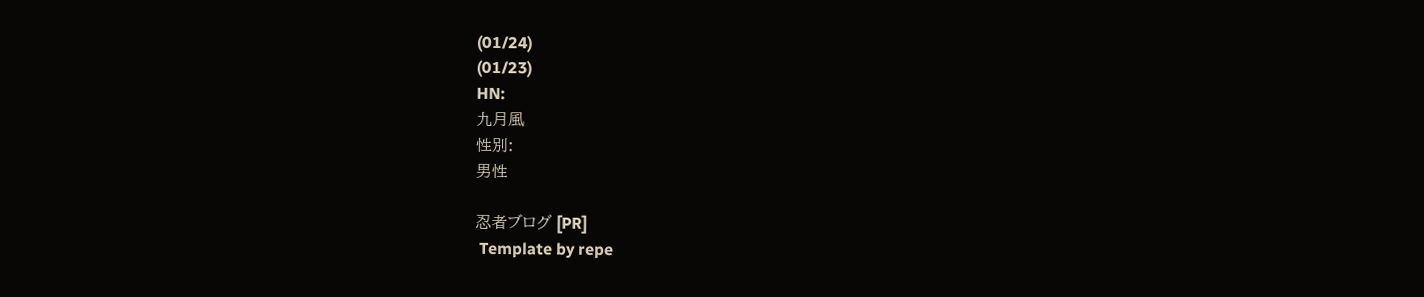(01/24)
(01/23)
HN:
九月風
性別:
男性

忍者ブログ [PR]
 Template by repe